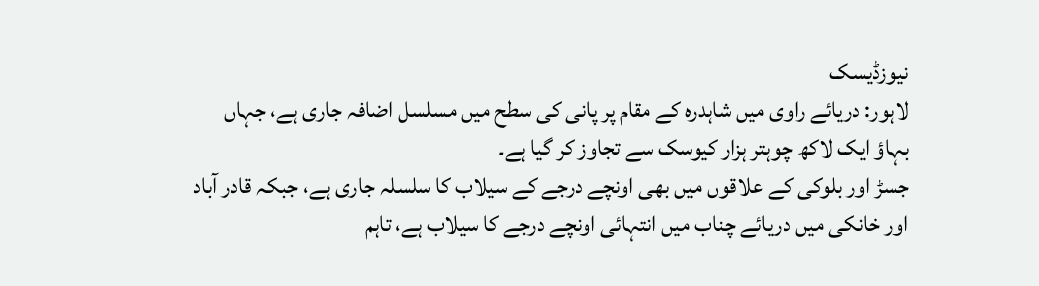نیوزڈیسک
لاہور: دریائے راوی میں شاہدرہ کے مقام پر پانی کی سطح میں مسلسل اضافہ جاری ہے، جہاں بہاؤ ایک لاکھ چوہتر ہزار کیوسک سے تجاوز کر گیا ہے۔
جسڑ اور بلوکی کے علاقوں میں بھی اونچے درجے کے سیلاب کا سلسلہ جاری ہے، جبکہ قادر آباد اور خانکی میں دریائے چناب میں انتہائی اونچے درجے کا سیلاب ہے، تاہم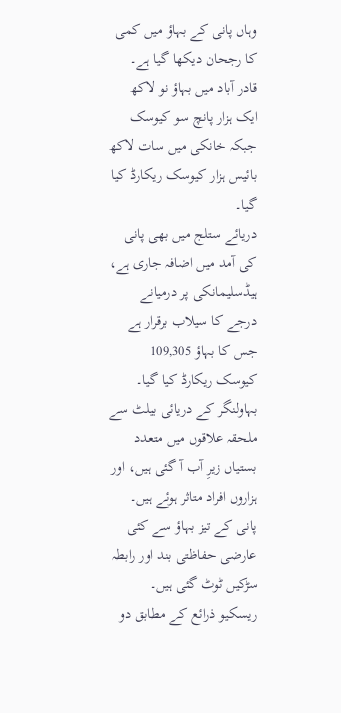وہاں پانی کے بہاؤ میں کمی کا رجحان دیکھا گیا ہے۔
قادر آباد میں بہاؤ نو لاکھ ایک ہزار پانچ سو کیوسک جبکہ خانکی میں سات لاکھ بائیس ہزار کیوسک ریکارڈ کیا گیا۔
دریائے ستلج میں بھی پانی کی آمد میں اضافہ جاری ہے، ہیڈسلیمانکی پر درمیانے درجے کا سیلاب برقرار ہے جس کا بہاؤ 109,305 کیوسک ریکارڈ کیا گیا۔
بہاولنگر کے دریائی بیلٹ سے ملحقہ علاقوں میں متعدد بستیاں زیرِ آب آ گئی ہیں، اور ہزاروں افراد متاثر ہوئے ہیں۔
پانی کے تیز بہاؤ سے کئی عارضی حفاظتی بند اور رابطہ سڑکیں ٹوٹ گئی ہیں۔
ریسکیو ذرائع کے مطابق دو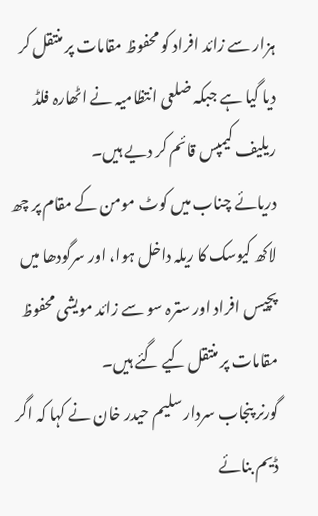ہزار سے زائد افراد کو محفوظ مقامات پر منتقل کر دیا گیا ہے جبکہ ضلعی انتظامیہ نے اٹھارہ فلڈ ریلیف کیمپس قائم کر دیے ہیں۔
دریائے چناب میں کوٹ مومن کے مقام پر چھ لاکھ کیوسک کا ریلہ داخل ہوا، اور سرگودھا میں پچیس افراد اور سترہ سو سے زائد مویشی محفوظ مقامات پر منتقل کیے گئے ہیں۔
گورنر پنجاب سردار سلیم حیدر خان نے کہا کہ اگر ڈیم بنائے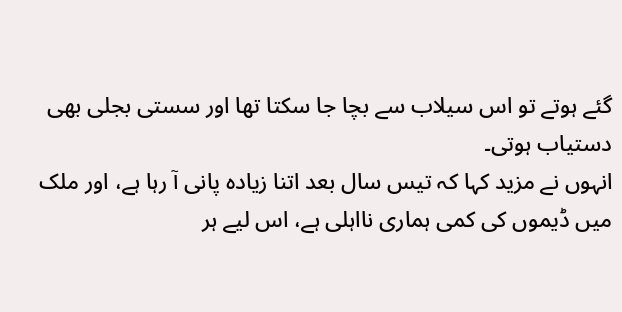گئے ہوتے تو اس سیلاب سے بچا جا سکتا تھا اور سستی بجلی بھی دستیاب ہوتی۔
انہوں نے مزید کہا کہ تیس سال بعد اتنا زیادہ پانی آ رہا ہے، اور ملک میں ڈیموں کی کمی ہماری نااہلی ہے، اس لیے ہر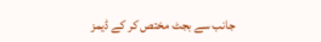جانب سے بجٹ مختص کر کے ڈیمز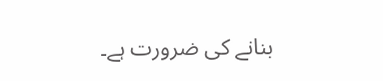بنانے کی ضرورت ہے۔